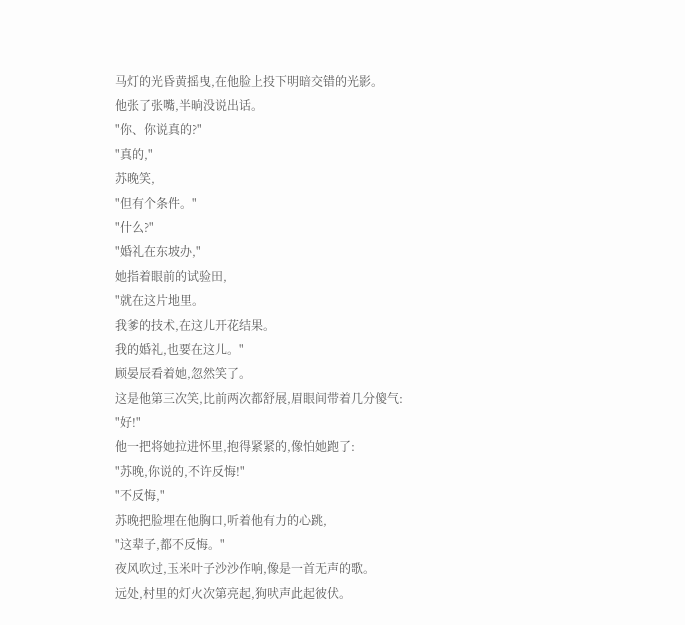马灯的光昏黄摇曳,在他脸上投下明暗交错的光影。
他张了张嘴,半晌没说出话。
"你、你说真的?"
"真的,"
苏晚笑,
"但有个条件。"
"什么?"
"婚礼在东坡办,"
她指着眼前的试验田,
"就在这片地里。
我爹的技术,在这儿开花结果。
我的婚礼,也要在这儿。"
顾晏辰看着她,忽然笑了。
这是他第三次笑,比前两次都舒展,眉眼间带着几分傻气:
"好!"
他一把将她拉进怀里,抱得紧紧的,像怕她跑了:
"苏晚,你说的,不许反悔!"
"不反悔,"
苏晚把脸埋在他胸口,听着他有力的心跳,
"这辈子,都不反悔。"
夜风吹过,玉米叶子沙沙作响,像是一首无声的歌。
远处,村里的灯火次第亮起,狗吠声此起彼伏。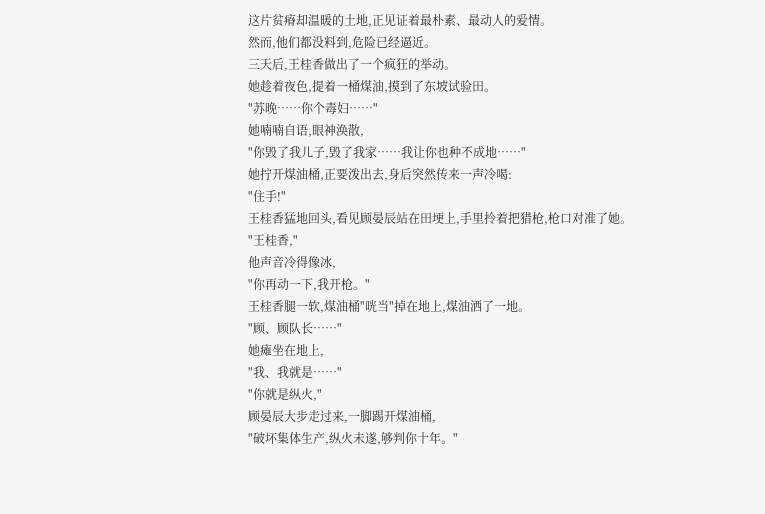这片贫瘠却温暖的土地,正见证着最朴素、最动人的爱情。
然而,他们都没料到,危险已经逼近。
三天后,王桂香做出了一个疯狂的举动。
她趁着夜色,提着一桶煤油,摸到了东坡试验田。
"苏晚……你个毒妇……"
她喃喃自语,眼神涣散,
"你毁了我儿子,毁了我家……我让你也种不成地……"
她拧开煤油桶,正要泼出去,身后突然传来一声冷喝:
"住手!"
王桂香猛地回头,看见顾晏辰站在田埂上,手里拎着把猎枪,枪口对准了她。
"王桂香,"
他声音冷得像冰,
"你再动一下,我开枪。"
王桂香腿一软,煤油桶"咣当"掉在地上,煤油洒了一地。
"顾、顾队长……"
她瘫坐在地上,
"我、我就是……"
"你就是纵火,"
顾晏辰大步走过来,一脚踢开煤油桶,
"破坏集体生产,纵火未遂,够判你十年。"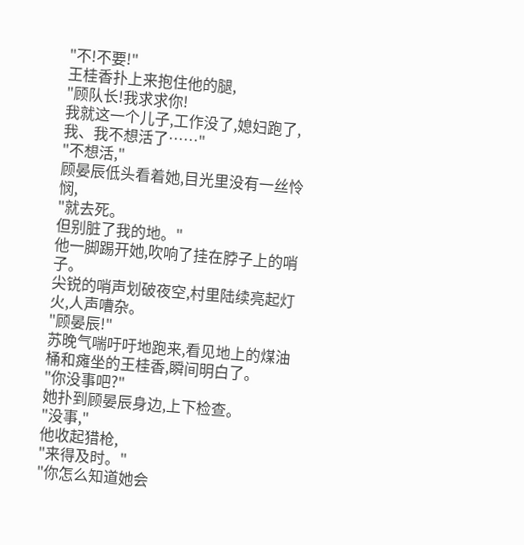"不!不要!"
王桂香扑上来抱住他的腿,
"顾队长!我求求你!
我就这一个儿子,工作没了,媳妇跑了,我、我不想活了……"
"不想活,"
顾晏辰低头看着她,目光里没有一丝怜悯,
"就去死。
但别脏了我的地。"
他一脚踢开她,吹响了挂在脖子上的哨子。
尖锐的哨声划破夜空,村里陆续亮起灯火,人声嘈杂。
"顾晏辰!"
苏晚气喘吁吁地跑来,看见地上的煤油桶和瘫坐的王桂香,瞬间明白了。
"你没事吧?"
她扑到顾晏辰身边,上下检查。
"没事,"
他收起猎枪,
"来得及时。"
"你怎么知道她会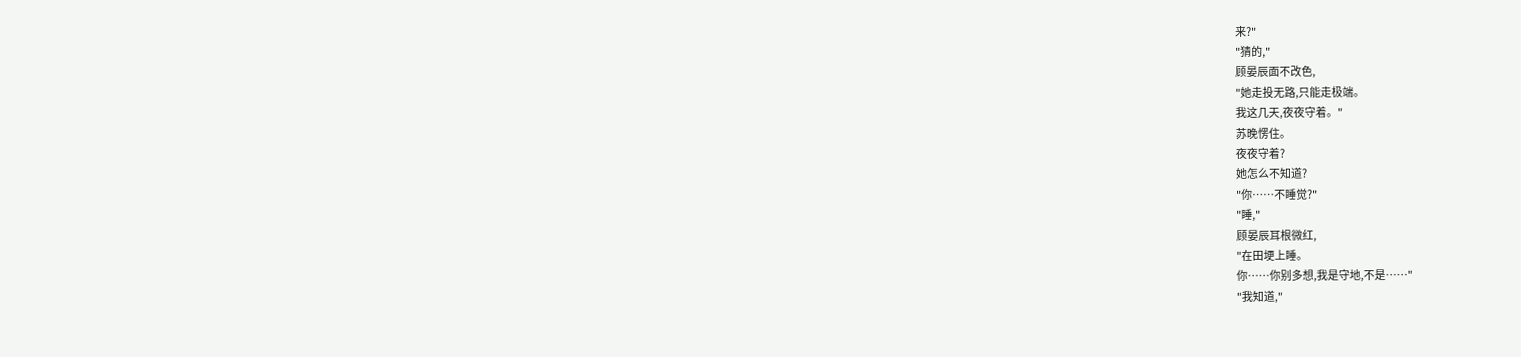来?"
"猜的,"
顾晏辰面不改色,
"她走投无路,只能走极端。
我这几天,夜夜守着。"
苏晚愣住。
夜夜守着?
她怎么不知道?
"你……不睡觉?"
"睡,"
顾晏辰耳根微红,
"在田埂上睡。
你……你别多想,我是守地,不是……"
"我知道,"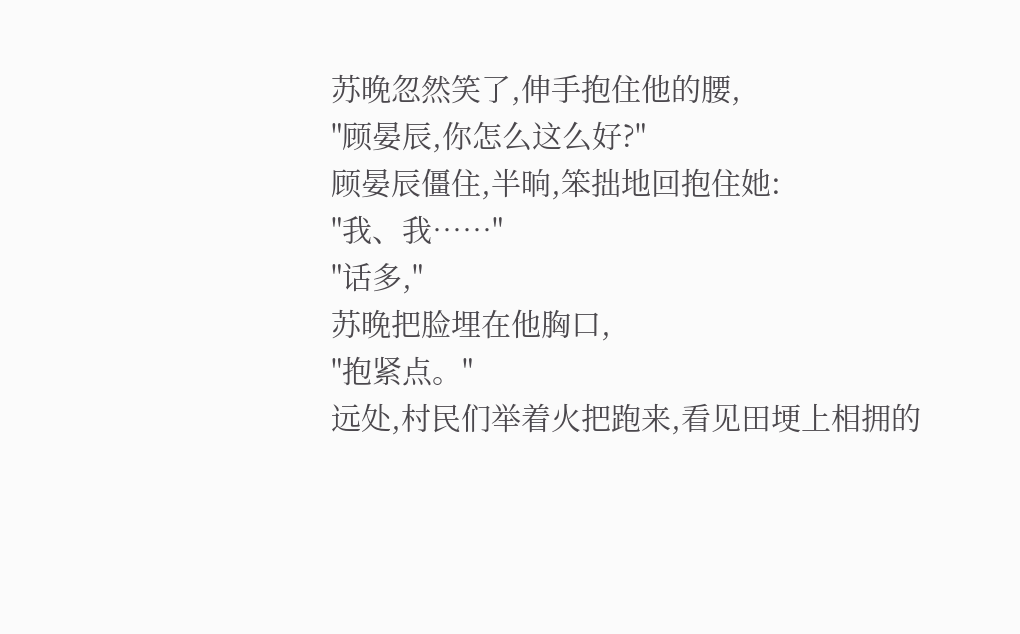苏晚忽然笑了,伸手抱住他的腰,
"顾晏辰,你怎么这么好?"
顾晏辰僵住,半晌,笨拙地回抱住她:
"我、我……"
"话多,"
苏晚把脸埋在他胸口,
"抱紧点。"
远处,村民们举着火把跑来,看见田埂上相拥的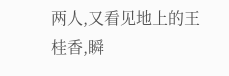两人,又看见地上的王桂香,瞬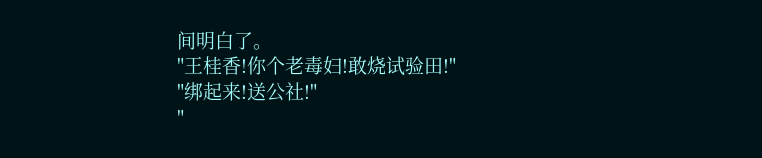间明白了。
"王桂香!你个老毒妇!敢烧试验田!"
"绑起来!送公社!"
"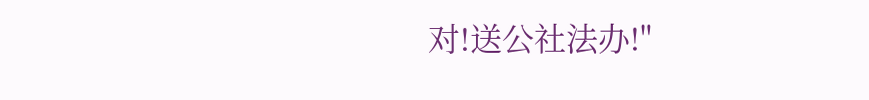对!送公社法办!"